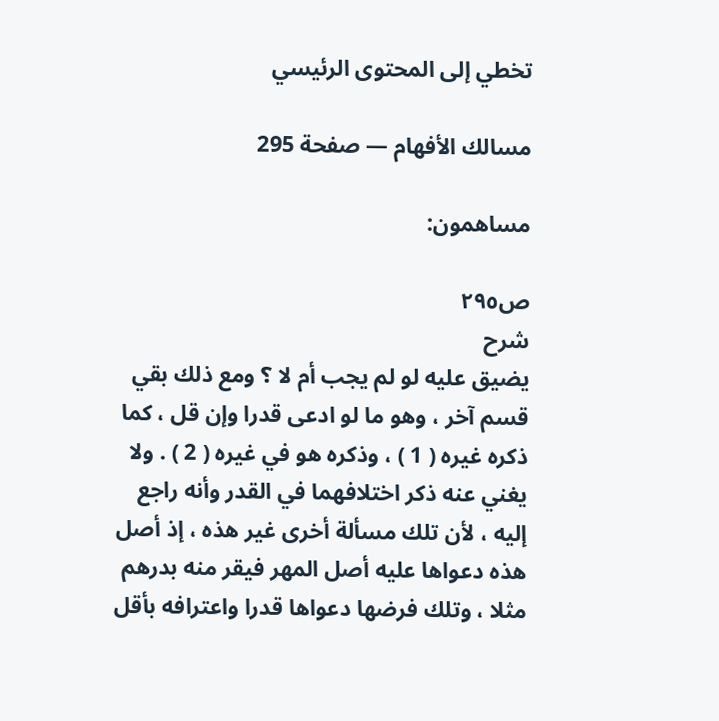تخطي إلى المحتوى الرئيسي

مسالك الأفهام — صفحة 295

مساهمون:

ص٢٩٥
شرح
يضيق عليه لو لم يجب أم لا ؟ ومع ذلك بقي قسم آخر ، وهو ما لو ادعى قدرا وإن قل ، كما ذكره غيره ( 1 ) ، وذكره هو في غيره ( 2 ) . ولا يغني عنه ذكر اختلافهما في القدر وأنه راجع إليه ، لأن تلك مسألة أخرى غير هذه ، إذ أصل هذه دعواها عليه أصل المهر فيقر منه بدرهم مثلا ، وتلك فرضها دعواها قدرا واعترافه بأقل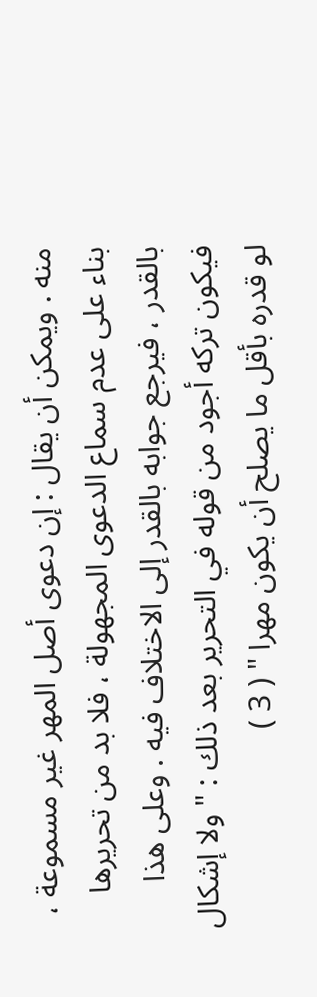منه . ويمكن أن يقال : إن دعوى أصل المهر غير مسموعة ، بناء على عدم سماع الدعوى المجهولة ، فلا بد من تحريرها بالقدر ، فيرجع جوابه بالقدر إلى الاختلاف فيه . وعلى هذا فيكون تركه أجود من قوله في التحرير بعد ذلك : " ولا إشكال لو قدره بأقل ما يصلح أن يكون مهرا " ( 3 )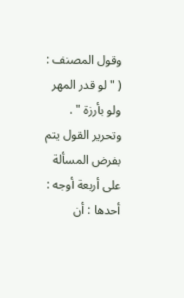وقول المصنف : ( " لو قدر المهر ولو بأرزة " . وتحرير القول يتم بفرض المسألة على أربعة أوجه : أحدها : أن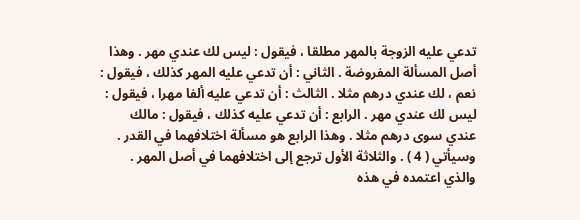تدعي عليه الزوجة بالمهر مطلقا ، فيقول : ليس لك عندي مهر . وهذا أصل المسألة المفروضة . الثاني : أن تدعي عليه المهر كذلك ، فيقول : نعم ، لك عندي درهم مثلا . الثالث : أن تدعي عليه ألفا مهرا ، فيقول : ليس لك عندي مهر . الرابع : أن تدعي عليه كذلك ، فيقول : مالك عندي سوى درهم مثلا . وهذا الرابع هو مسألة اختلافهما في القدر . وسيأتي ( 4 ) . والثلاثة الأول ترجع إلى اختلافهما في أصل المهر . والذي اعتمده في هذه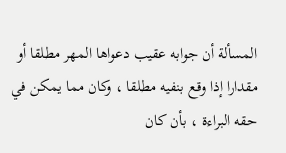المسألة أن جوابه عقيب دعواها المهر مطلقا أو مقدارا إذا وقع بنفيه مطلقا ، وكان مما يمكن في حقه البراءة ، بأن كان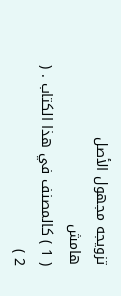تزويجه مجهول الأصل
هامش
( 1 ) كالمصنف في هذا الكتاب . ( 2 )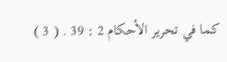كما في تحرير الأحكام 2 : 39 . ( 3 )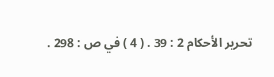تحرير الأحكام 2 : 39 . ( 4 ) في ص : 298 .